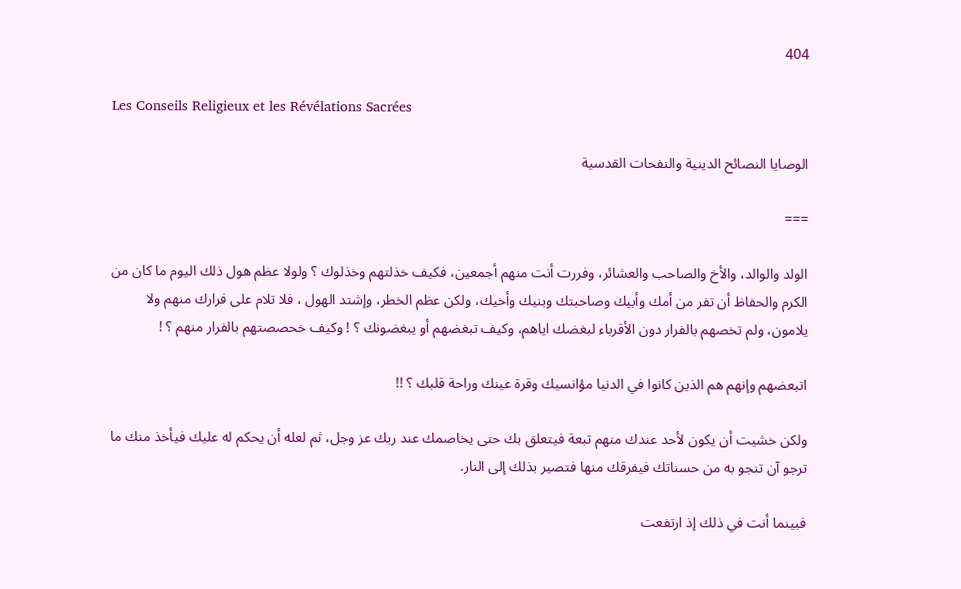404

Les Conseils Religieux et les Révélations Sacrées

الوصايا النصائح الدينية والنفحات القدسية

===

الولد والوالد، والأخ والصاحب والعشائر، وفررت أنت منهم أجمعين، فكيف خذلتهم وخذلوك ؟ ولولا عظم هول ذلك اليوم ما كان من الكرم والحفاظ أن تفر من أمك وأبيك وصاحبتك وبنيك وأخيك، ولكن عظم الخطر، وإشتد الهول ، فلا تلام على فرارك منهم ولا يلامون، ولم تخصهم بالفرار دون الأقرباء لبغضك اياهم، وكيف تبغضهم أو يبغضونك ؟ ! وكيف خحصصتهم بالفرار منهم ؟ !

اتبعضهم وإنهم هم الذين كانوا في الدنيا مؤانسيك وقرة عينك وراحة قلبك ؟ !!

ولكن خشيت أن يكون لأحد عندك منهم تبعة فيتعلق بك حتى يخاصمك عند ربك عز وجل، ثم لعله أن يحكم له عليك فيأخذ منك ما ترجو آن تنجو به من حسناتك فيفرقك منها فتصير بذلك إلى النار.

فبينما أنت في ذلك إذ ارتفعت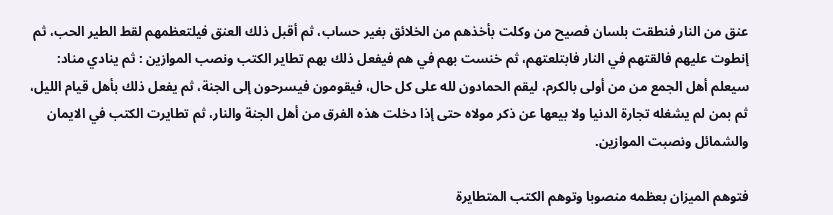عنق من النار فنطقت بلسان فصيح من وكلت بأخذهم من الخلائق بغير حساب، ثم أقبل ذلك العنق فيلتعظمهم لقط الطير الحب، ثم إنطوت عليهم فالقتهم في النار فابتلعتهم، ثم خنست بهم في هم فيفعل ذلك بهم تطاير الكتب ونصب الموازين : ثم ينادي مناد: سيعلم أهل الجمع من من أولى بالكرم، ليقم الحمادون لله على كل حال، فيقومون فيسرحون إلى الجنة، ثم يفعل ذلك بأهل قيام الليل، ثم بمن لم يشغله تجارة الدنيا ولا بيعها عن ذكر مولاه حتى إذا دخلت هذه الفرق من أهل الجنة والنار، ثم تطايرت الكتب في الايمان والشمائل ونصبت الموازين.

فتوهم الميزان بعظمه منصوبا وتوهم الكتب المتطايرة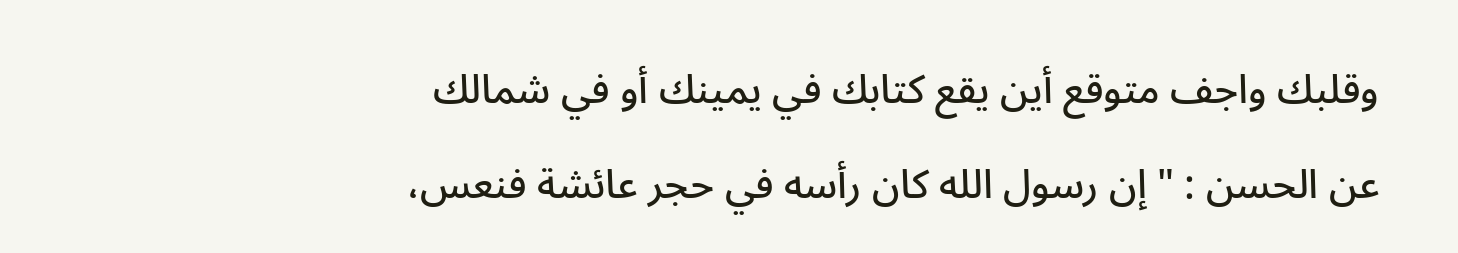وقلبك واجف متوقع أين يقع كتابك في يمينك أو في شمالك عن الحسن : " إن رسول الله كان رأسه في حجر عائشة فنعس،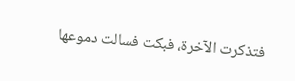فتذكرت الآخرة، فبكت فسالت دموعها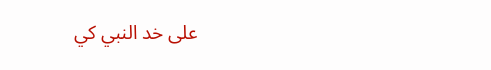على خد النبي كي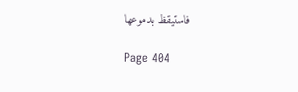فاستيقظ بدموعها

Page 404